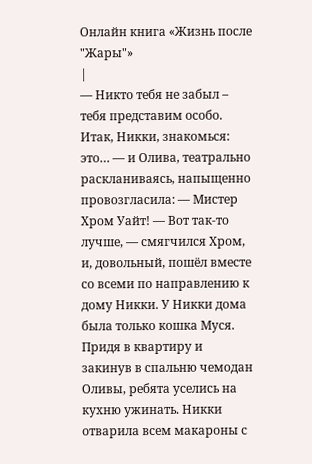Онлайн книга «Жизнь после "Жары"»
|
— Никто тебя не забыл – тебя представим особо. Итак, Никки, знакомься: это… — и Олива, театрально раскланиваясь, напыщенно провозгласила: — Мистер Хром Уайт! — Вот так-то лучше, — смягчился Хром, и, довольный, пошёл вместе со всеми по направлению к дому Никки. У Никки дома была только кошка Муся. Придя в квартиру и закинув в спальню чемодан Оливы, ребята уселись на кухню ужинать. Никки отварила всем макароны с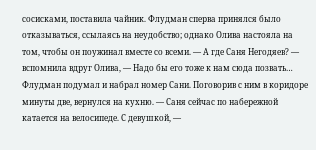сосисками, поставила чайник. Флудман сперва принялся было отказываться, ссылаясь на неудобство; однако Олива настояла на том, чтобы он поужинал вместе со всеми. — А где Саня Негодяев? — вспомнила вдруг Олива, — Надо бы его тоже к нам сюда позвать… Флудман подумал и набрал номер Сани. Поговорив с ним в коридоре минуты две, вернулся на кухню. — Саня сейчас по набережной катается на велосипеде. С девушкой, —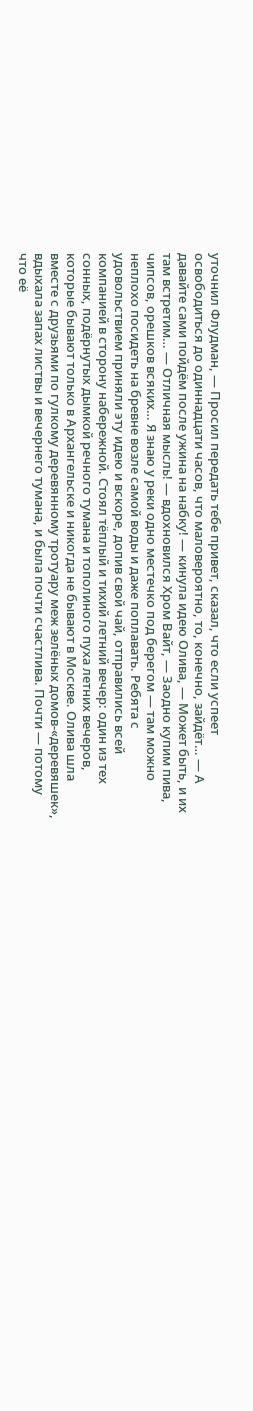уточнил Флудман, — Просил передать тебе привет, сказал, что если успеет освободиться до одиннадцати часов, что маловероятно, то, конечно, зайдёт… — А давайте сами пойдём после ужина на набку! — кинула идею Олива, — Может быть, и их там встретим… — Отличная мысль! — вдохновился Хром Вайт, — Заодно купим пива, чипсов, орешков всяких… Я знаю у реки одно местечко под берегом — там можно неплохо посидеть на бревне возле самой воды и даже поплавать. Ребята с удовольствием приняли эту идею и вскоре, допив свой чай, отправились всей компанией в сторону набережной. Стоял тёплый и тихий летний вечер: один из тех сонных, подёрнутых дымкой речного тумана и тополиного пуха летних вечеров, которые бывают только в Архангельске и никогда не бывают в Москве. Олива шла вместе с друзьями по гулкому деревянному тротуару меж зелёных домов-«деревяшек», вдыхала запах листвы и вечернего тумана, и была почти счастлива. Почти — потому что её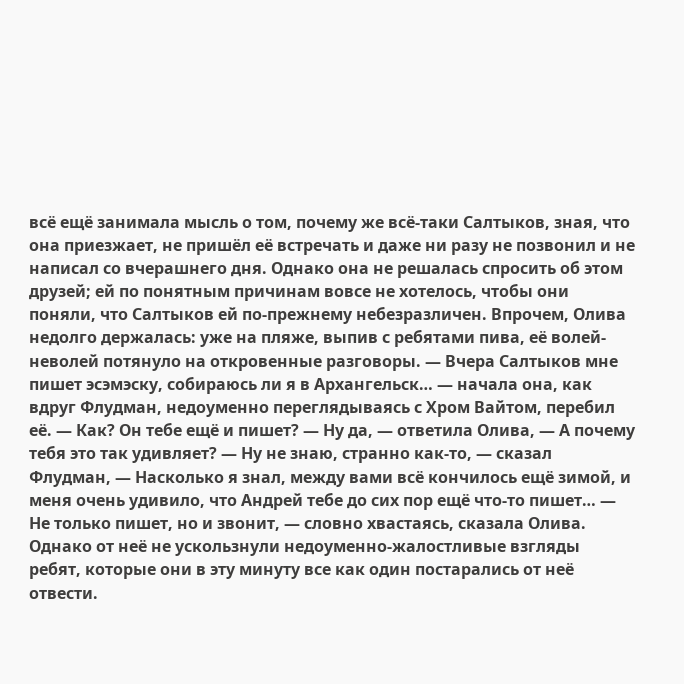всё ещё занимала мысль о том, почему же всё-таки Салтыков, зная, что она приезжает, не пришёл её встречать и даже ни разу не позвонил и не написал со вчерашнего дня. Однако она не решалась спросить об этом друзей; ей по понятным причинам вовсе не хотелось, чтобы они поняли, что Салтыков ей по-прежнему небезразличен. Впрочем, Олива недолго держалась: уже на пляже, выпив с ребятами пива, её волей-неволей потянуло на откровенные разговоры. — Вчера Салтыков мне пишет эсэмэску, собираюсь ли я в Архангельск… — начала она, как вдруг Флудман, недоуменно переглядываясь с Хром Вайтом, перебил её. — Как? Он тебе ещё и пишет? — Ну да, — ответила Олива, — А почему тебя это так удивляет? — Ну не знаю, странно как-то, — сказал Флудман, — Насколько я знал, между вами всё кончилось ещё зимой, и меня очень удивило, что Андрей тебе до сих пор ещё что-то пишет… — Не только пишет, но и звонит, — словно хвастаясь, сказала Олива. Однако от неё не ускользнули недоуменно-жалостливые взгляды ребят, которые они в эту минуту все как один постарались от неё отвести.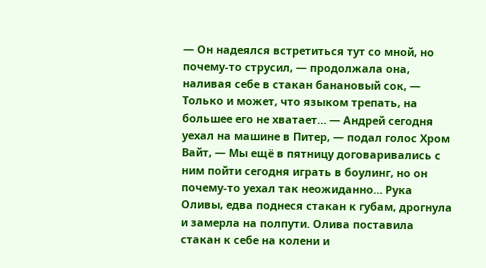— Он надеялся встретиться тут со мной, но почему-то струсил, — продолжала она, наливая себе в стакан банановый сок, — Только и может, что языком трепать, на большее его не хватает… — Андрей сегодня уехал на машине в Питер, — подал голос Хром Вайт, — Мы ещё в пятницу договаривались с ним пойти сегодня играть в боулинг, но он почему-то уехал так неожиданно… Рука Оливы, едва поднеся стакан к губам, дрогнула и замерла на полпути. Олива поставила стакан к себе на колени и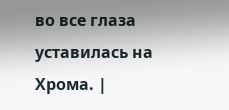во все глаза уставилась на Хрома. |